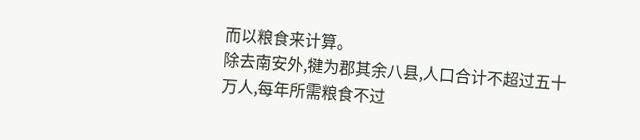而以粮食来计算。
除去南安外,犍为郡其余八县,人口合计不超过五十万人,每年所需粮食不过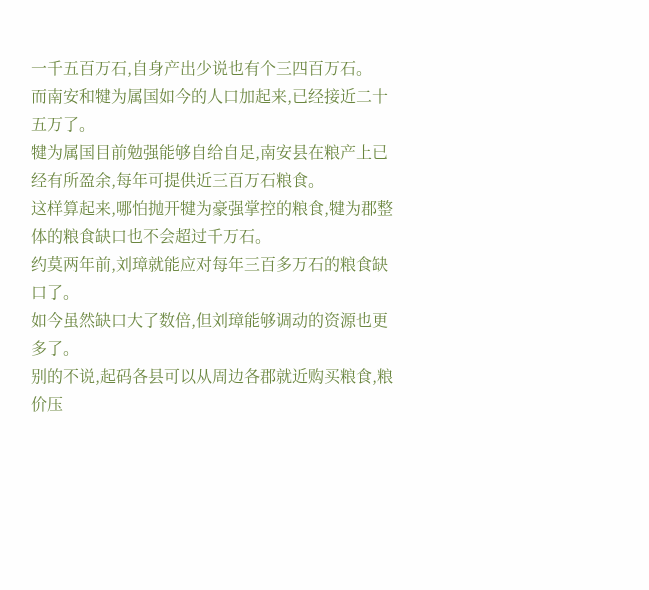一千五百万石,自身产出少说也有个三四百万石。
而南安和犍为属国如今的人口加起来,已经接近二十五万了。
犍为属国目前勉强能够自给自足,南安县在粮产上已经有所盈余,每年可提供近三百万石粮食。
这样算起来,哪怕抛开犍为豪强掌控的粮食,犍为郡整体的粮食缺口也不会超过千万石。
约莫两年前,刘璋就能应对每年三百多万石的粮食缺口了。
如今虽然缺口大了数倍,但刘璋能够调动的资源也更多了。
别的不说,起码各县可以从周边各郡就近购买粮食,粮价压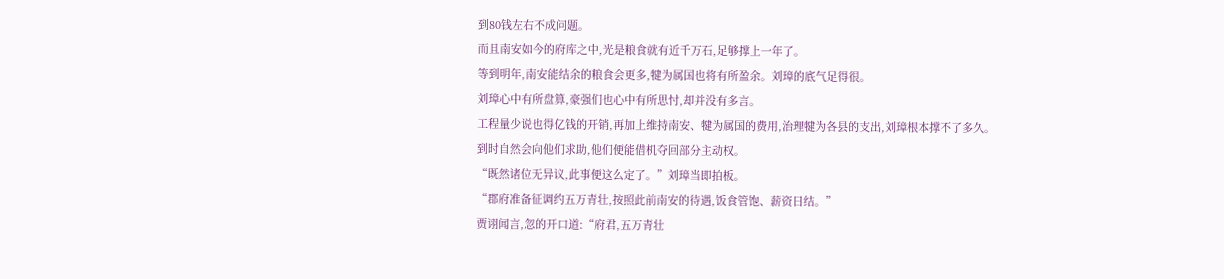到80钱左右不成问题。
而且南安如今的府库之中,光是粮食就有近千万石,足够撑上一年了。
等到明年,南安能结余的粮食会更多,犍为属国也将有所盈余。刘璋的底气足得很。
刘璋心中有所盘算,豪强们也心中有所思忖,却并没有多言。
工程量少说也得亿钱的开销,再加上维持南安、犍为属国的费用,治理犍为各县的支出,刘璋根本撑不了多久。
到时自然会向他们求助,他们便能借机夺回部分主动权。
“既然诸位无异议,此事便这么定了。”刘璋当即拍板。
“郡府准备征调约五万青壮,按照此前南安的待遇,饭食管饱、薪资日结。”
贾诩闻言,忽的开口道:“府君,五万青壮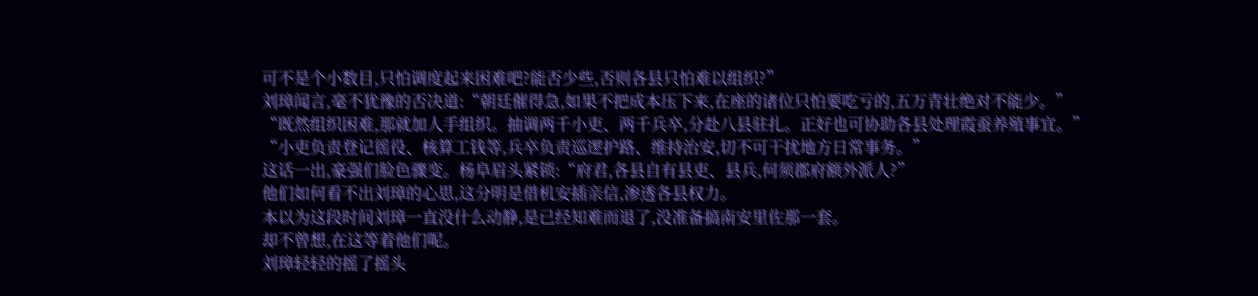可不是个小数目,只怕调度起来困难吧?能否少些,否则各县只怕难以组织?”
刘璋闻言,毫不犹豫的否决道:“朝廷催得急,如果不把成本压下来,在座的诸位只怕要吃亏的,五万青壮绝对不能少。”
“既然组织困难,那就加人手组织。抽调两千小吏、两千兵卒,分赴八县驻扎。正好也可协助各县处理霞蚕养殖事宜。”
“小吏负责登记徭役、核算工钱等,兵卒负责巡逻护路、维持治安,切不可干扰地方日常事务。”
这话一出,豪强们脸色骤变。杨阜眉头紧锁:“府君,各县自有县吏、县兵,何须郡府额外派人?”
他们如何看不出刘璋的心思,这分明是借机安插亲信,渗透各县权力。
本以为这段时间刘璋一直没什么动静,是已经知难而退了,没准备搞南安里佐那一套。
却不曾想,在这等着他们呢。
刘璋轻轻的摇了摇头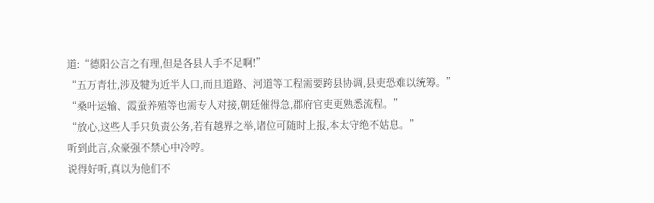道:“德阳公言之有理,但是各县人手不足啊!”
“五万青壮,涉及犍为近半人口,而且道路、河道等工程需要跨县协调,县吏恐难以统筹。”
“桑叶运输、霞蚕养殖等也需专人对接,朝廷催得急,郡府官吏更熟悉流程。”
“放心,这些人手只负责公务,若有越界之举,诸位可随时上报,本太守绝不姑息。”
听到此言,众豪强不禁心中冷哼。
说得好听,真以为他们不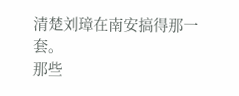清楚刘璋在南安搞得那一套。
那些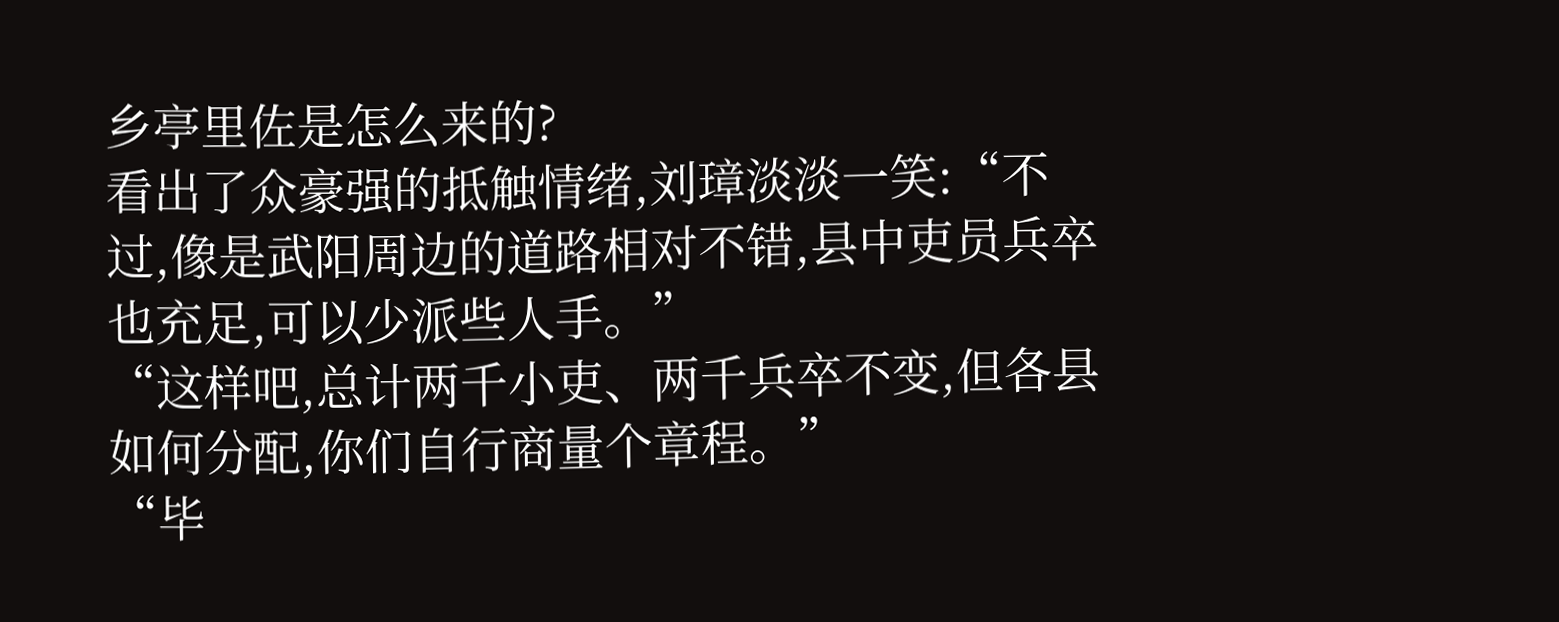乡亭里佐是怎么来的?
看出了众豪强的抵触情绪,刘璋淡淡一笑:“不过,像是武阳周边的道路相对不错,县中吏员兵卒也充足,可以少派些人手。”
“这样吧,总计两千小吏、两千兵卒不变,但各县如何分配,你们自行商量个章程。”
“毕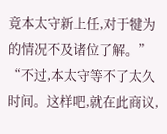竟本太守新上任,对于犍为的情况不及诸位了解。”
“不过,本太守等不了太久时间。这样吧,就在此商议,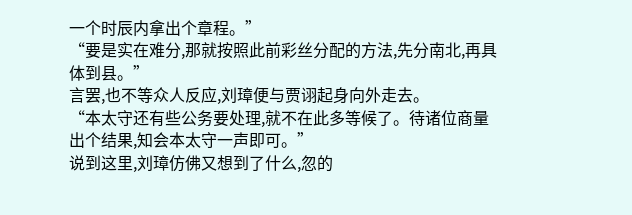一个时辰内拿出个章程。”
“要是实在难分,那就按照此前彩丝分配的方法,先分南北,再具体到县。”
言罢,也不等众人反应,刘璋便与贾诩起身向外走去。
“本太守还有些公务要处理,就不在此多等候了。待诸位商量出个结果,知会本太守一声即可。”
说到这里,刘璋仿佛又想到了什么,忽的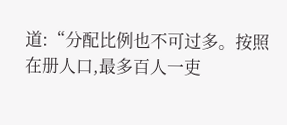道:“分配比例也不可过多。按照在册人口,最多百人一吏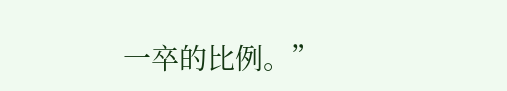一卒的比例。”